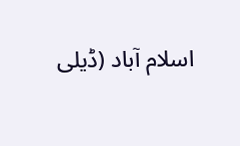اسلام آباد (ڈیلی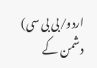اردو/بی بی سی) دشمن کے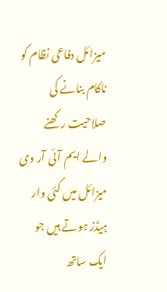میزائل دفاعی نظام کو ناکام بنانے کی صلاحیت رکھنے والے ایم آئی آر وی میزائل میں کئی وار ہیڈز ہوتے ہیں جو ایک ساتھ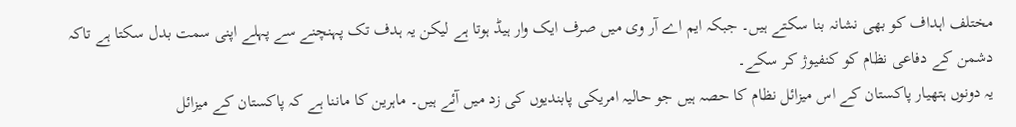مختلف اہداف کو بھی نشانہ بنا سکتے ہیں۔ جبکہ ایم اے آر وی میں صرف ایک وار ہیڈ ہوتا ہے لیکن یہ ہدف تک پہنچنے سے پہلے اپنی سمت بدل سکتا ہے تاکہ دشمن کے دفاعی نظام کو کنفیوژ کر سکے۔
یہ دونوں ہتھیار پاکستان کے اس میزائل نظام کا حصہ ہیں جو حالیہ امریکی پابندیوں کی زد میں آئے ہیں۔ ماہرین کا ماننا ہے کہ پاکستان کے میزائل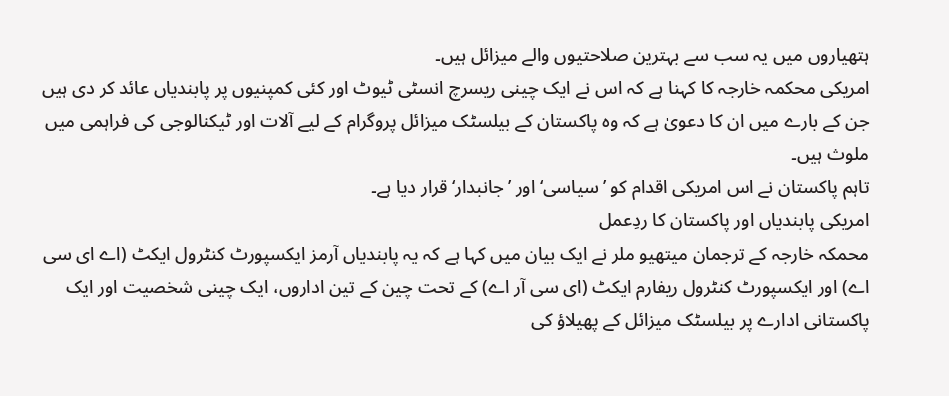ہتھیاروں میں یہ سب سے بہترین صلاحتیوں والے میزائل ہیں۔
امریکی محکمہ خارجہ کا کہنا ہے کہ اس نے ایک چینی ریسرچ انسٹی ٹیوٹ اور کئی کمپنیوں پر پابندیاں عائد کر دی ہیں جن کے بارے میں ان کا دعویٰ ہے کہ وہ پاکستان کے بیلسٹک میزائل پروگرام کے لیے آلات اور ٹیکنالوجی کی فراہمی میں ملوث ہیں۔
تاہم پاکستان نے اس امریکی اقدام کو ’سیاسی‘ اور ’جانبدار‘ قرار دیا ہے۔
امریکی پابندیاں اور پاکستان کا ردِعمل
محمکہ خارجہ کے ترجمان میتھیو ملر نے ایک بیان میں کہا ہے کہ یہ پابندیاں آرمز ایکسپورٹ کنٹرول ایکٹ (اے ای سی اے) اور ایکسپورٹ کنٹرول ریفارم ایکٹ (ای سی آر اے) کے تحت چین کے تین اداروں، ایک چینی شخصیت اور ایک پاکستانی ادارے پر بیلسٹک میزائل کے پھیلاؤ کی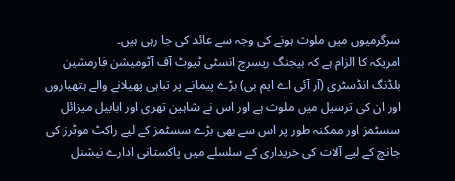سرگرمیوں میں ملوث ہونے کی وجہ سے عائد کی جا رہی ہیں۔
امریکہ کا الزام ہے کہ بیجنگ ریسرچ انسٹی ٹیوٹ آف آٹومیشن فارمشین بلڈنگ انڈسٹری (آر آئی اے ایم بی) بڑے پیمانے پر تباہی پھیلانے والے ہتھیاروں اور ان کی ترسیل میں ملوث ہے اور اس نے شاہین تھری اور ابابیل میزائل سسٹمز اور ممکنہ طور پر اس سے بھی بڑے سسٹمز کے لیے راکٹ موٹرز کی جانچ کے لیے آلات کی خریداری کے سلسلے میں پاکستانی ادارے نیشنل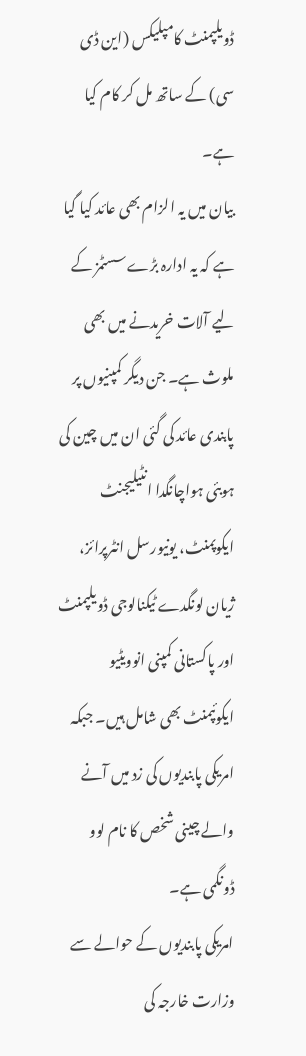ڈویلپمنٹ کامپلیکس (این ڈی سی) کے ساتھ مل کر کام کیا ہے۔
بیان میں یہ الزام بھی عائد کیا گیا ہے کہ یہ ادارہ بڑے سسٹمز کے لیے آلات خریدنے میں بھی ملوث ہے۔ جن دیگر کمپنیوں پر پابندی عائد کی گئی ان میں چین کی ہوبئی ہواچانگدا انٹیلیجنٹ ایکوپمنٹ، یونیورسل انٹرپرائز، ژیان لونگدے ٹیکنالوجی ڈویلپمنٹ اور پاکستانی کمپنی انوویٹیو ایکوئپمنٹ بھی شامل ہیں۔ جبکہ امریکی پابندیوں کی زد میں آنے والے چینی شخص کا نام لوو ڈونگمی ہے۔
امریکی پابندیوں کے حوالے سے وزارت خارجہ کی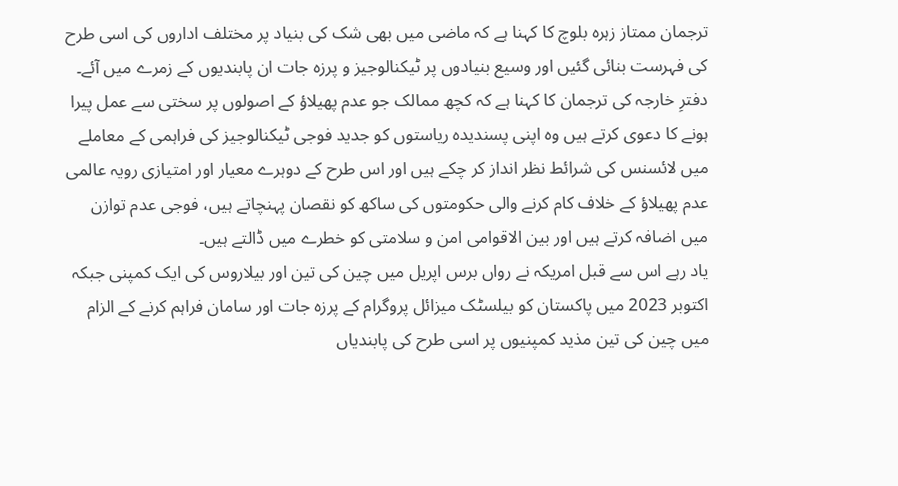ترجمان ممتاز زہرہ بلوچ کا کہنا ہے کہ ماضی میں بھی شک کی بنیاد پر مختلف اداروں کی اسی طرح کی فہرست بنائی گئیں اور وسیع بنیادوں پر ٹیکنالوجیز و پرزہ جات ان پابندیوں کے زمرے میں آئے۔
دفترِ خارجہ کی ترجمان کا کہنا ہے کہ کچھ ممالک جو عدم پھیلاؤ کے اصولوں پر سختی سے عمل پیرا ہونے کا دعوی کرتے ہیں وہ اپنی پسندیدہ ریاستوں کو جدید فوجی ٹیکنالوجیز کی فراہمی کے معاملے میں لائسنس کی شرائط نظر انداز کر چکے ہیں اور اس طرح کے دوہرے معیار اور امتیازی رویہ عالمی عدم پھیلاؤ کے خلاف کام کرنے والی حکومتوں کی ساکھ کو نقصان پہنچاتے ہیں، فوجی عدم توازن میں اضافہ کرتے ہیں اور بین الاقوامی امن و سلامتی کو خطرے میں ڈالتے ہیں۔
یاد رہے اس سے قبل امریکہ نے رواں برس اپریل میں چین کی تین اور بیلاروس کی ایک کمپنی جبکہ اکتوبر 2023 میں پاکستان کو بیلسٹک میزائل پروگرام کے پرزہ جات اور سامان فراہم کرنے کے الزام میں چین کی تین مذید کمپنیوں پر اسی طرح کی پابندیاں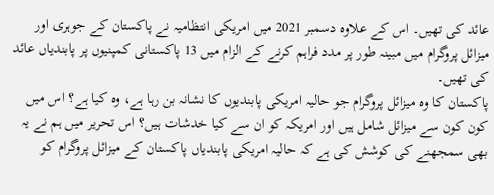عائد کی تھیں۔ اس کے علاوہ دسمبر 2021 میں امریکی انتظامیہ نے پاکستان کے جوہری اور میزائل پروگرام میں مبینہ طور پر مدد فراہم کرنے کے الزام میں 13 پاکستانی کمپنیوں پر پابندیاں عائد کی تھیں۔
پاکستان کا وہ میزائل پروگرام جو حالیہ امریکی پابندیوں کا نشانہ بن رہا ہے، وہ کیا ہے؟ اس میں کون کون سے میزائل شامل ہیں اور امریکہ کو ان سے کیا خدشات ہیں؟ اس تحریر میں ہم نے یہ بھی سمجھنے کی کوشش کی ہے کہ حالیہ امریکی پابندیاں پاکستان کے میزائل پروگرام کو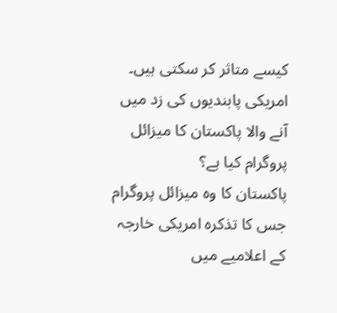کیسے متاثر کر سکتی ہیں۔
امریکی پابندیوں کی زد میں آنے والا پاکستان کا میزائل پروگرام کیا ہے؟
پاکستان کا وہ میزائل پروگرام جس کا تذکرہ امریکی خارجہ کے اعلامیے میں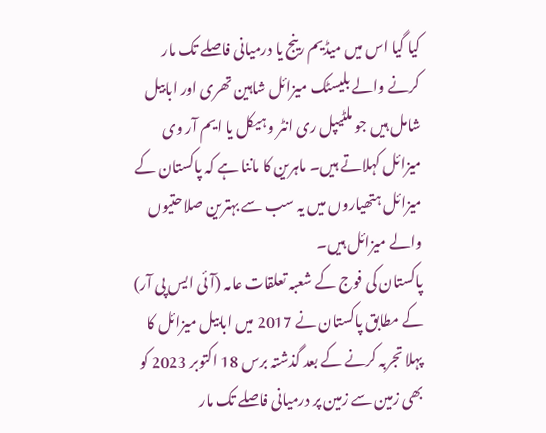کیا گیا اس میں میڈیم رینج یا درمیانی فاصلے تک مار کرنے والے بلیسٹک میزائل شاہین تھری اور ابابیل شامل ہیں جو ملٹیپل ری انٹر وہیکل یا ایم آر وی میزائل کہلاتے ہیں۔ ماہرین کا ماننا ہے کہ پاکستان کے میزائل ہتھیاروں میں یہ سب سے بہترین صلاحتیوں والے میزائل ہیں۔
پاکستان کی فوج کے شعبہ تعلقات عامہ (آئی ایس پی آر) کے مطابق پاکستان نے 2017 میں ابابیل میزائل کا پہلا تجربہ کرنے کے بعد گذشتہ برس 18 اکتوبر 2023 کو بھی زمین سے زمین پر درمیانی فاصلے تک مار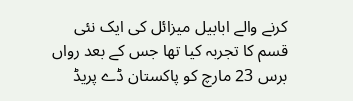کرنے والے ابابیل میزائل کی ایک نئی قسم کا تجربہ کیا تھا جس کے بعد رواں برس 23 مارچ کو پاکستان ڈے پریڈ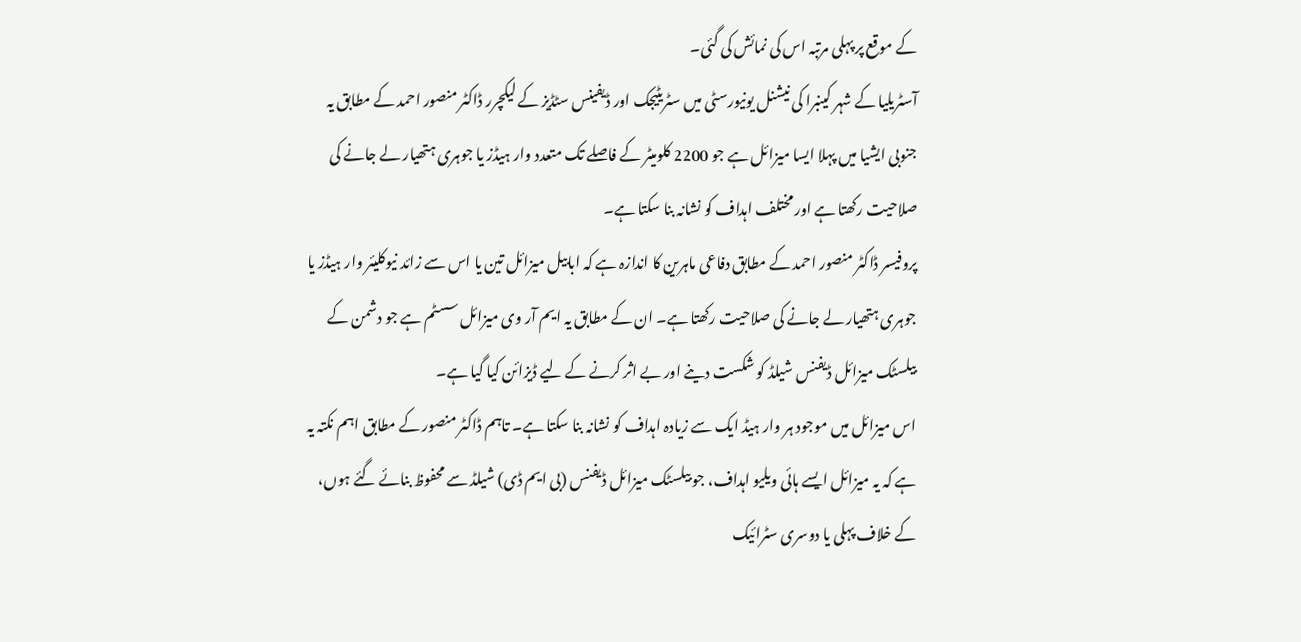کے موقع پر پہلی مرتبہ اس کی نمائش کی گئی۔
آسٹریلیا کے شہر کینبرا کی نیشنل یونیورسٹی میں سٹریٹیجک اور ڈیفینس سٹڈیز کے لیکچرر ڈاکٹر منصور احمد کے مطابق یہ جنوبی ایشیا میں پہلا ایسا میزائل ہے جو 2200 کلومیٹر کے فاصلے تک متعدد وار ہیڈز یا جوہری ہتھیار لے جانے کی صلاحیت رکھتا ہے اور مختلف اہداف کو نشانہ بنا سکتا ہے۔
پروفیسر ڈاکٹر منصور احمد کے مطابق دفاعی ماہرین کا اندازہ ہے کہ ابابیل میزائل تین یا اس سے زائد نیوکلیئر وار ہیڈز یا جوہری ہتھیار لے جانے کی صلاحیت رکھتا ہے۔ ان کے مطابق یہ ایم آر وی میزائل سسٹم ہے جو دشمن کے بیلسٹک میزائل ڈیفنس شیلڈ کو شکست دینے اور بے اثر کرنے کے لیے ڈیزائن کیا گیا ہے۔
اس میزائل میں موجود ہر وار ہیڈ ایک سے زیادہ اہداف کو نشانہ بنا سکتا ہے۔ تاہم ڈاکٹر منصور کے مطابق اہم نکتہ یہ ہے کہ یہ میزائل ایسے ہائی ویلیو اہداف، جو بیلسٹک میزائل ڈیفنس (بی ایم ڈی) شیلڈ سے محفوظ بنائے گئے ہوں، کے خلاف پہلی یا دوسری سٹرائیک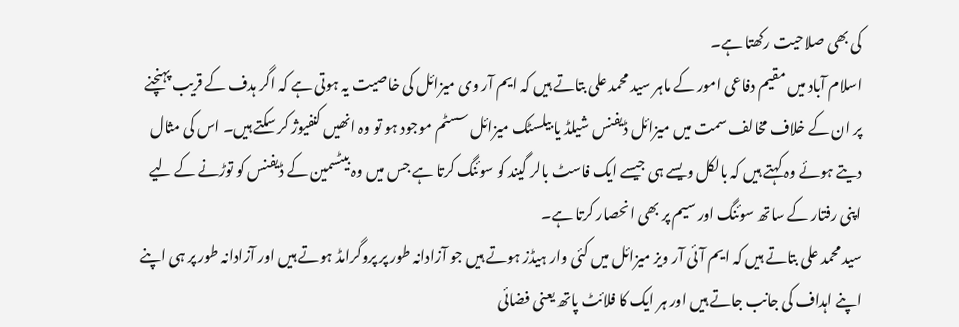کی بھی صلاحیت رکھتا ہے۔
اسلام آباد میں مقیم دفاعی امور کے ماہر سید محمد علی بتاتے ہیں کہ ایم آر وی میزائل کی خاصیت یہ ہوتی ہے کہ اگر ہدف کے قریب پہنچنے پر ان کے خلاف مخالف سمت میں میزائل ڈیفنس شیلڈ یا بیلسٹک میزائل سسٹم موجود ہو تو وہ انھیں کنفیوژ کر سکتے ہیں۔ اس کی مثال دیتے ہوئے وہ کہتے ہیں کہ بالکل ویسے ہی جیسے ایک فاسٹ بالر گیند کو سوئنگ کرتا ہے جس میں وہ بیٹسمین کے ڈیفنس کو توڑنے کے لیے اپنی رفتار کے ساتھ سوئنگ اور سیم پر بھی انحصار کرتا ہے۔
سید محمد علی بتاتے ہیں کہ ایم آئی آر ویز میزائل میں کئی وار ہیڈز ہوتے ہیں جو آزادانہ طور پر پروگرامڈ ہوتے ہیں اور آزادانہ طور پر ہی اپنے اپنے اہداف کی جانب جاتے ہیں اور ہر ایک کا فلائٹ پاتھ یعنی فضائی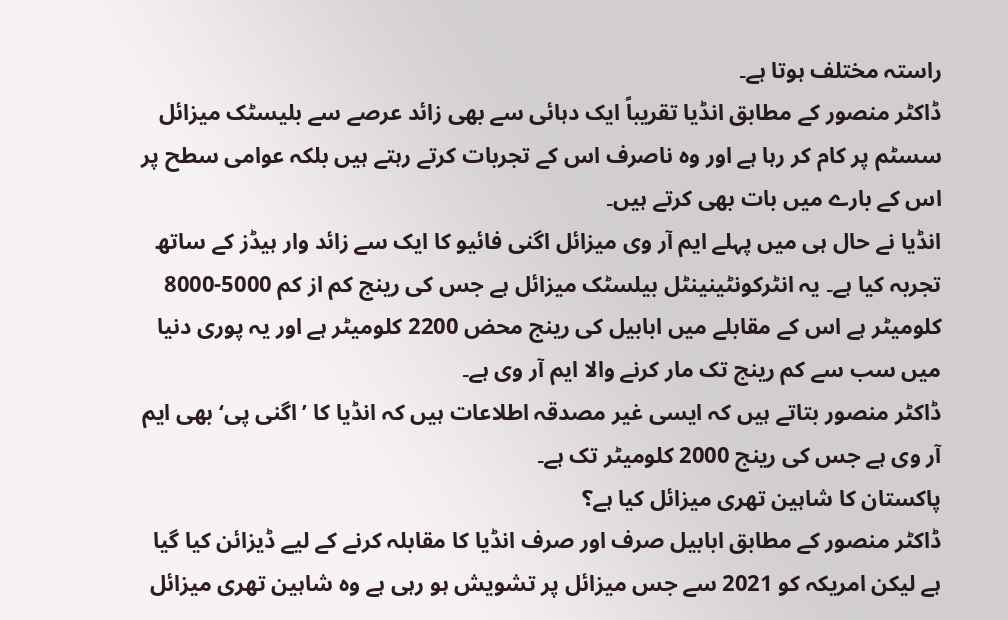راستہ مختلف ہوتا ہے۔
ڈاکٹر منصور کے مطابق انڈیا تقریباً ایک دہائی سے بھی زائد عرصے سے بلیسٹک میزائل سسٹم پر کام کر رہا ہے اور وہ ناصرف اس کے تجربات کرتے رہتے ہیں بلکہ عوامی سطح پر اس کے بارے میں بات بھی کرتے ہیں۔
انڈیا نے حال ہی میں پہلے ایم آر وی میزائل اگنی فائیو کا ایک سے زائد وار ہیڈز کے ساتھ تجربہ کیا ہے۔ یہ انٹرکونٹینینٹل بیلسٹک میزائل ہے جس کی رینج کم از کم 5000-8000 کلومیٹر ہے اس کے مقابلے میں ابابیل کی رینج محض 2200 کلومیٹر ہے اور یہ پوری دنیا میں سب سے کم رینج تک مار کرنے والا ایم آر وی ہے۔
ڈاکٹر منصور بتاتے ہیں کہ ایسی غیر مصدقہ اطلاعات ہیں کہ انڈیا کا ’اگنی پی‘ بھی ایم آر وی ہے جس کی رینج 2000 کلومیٹر تک ہے۔
پاکستان کا شاہین تھری میزائل کیا ہے؟
ڈاکٹر منصور کے مطابق ابابیل صرف اور صرف انڈیا کا مقابلہ کرنے کے لیے ڈیزائن کیا گیا ہے لیکن امریکہ کو 2021 سے جس میزائل پر تشویش ہو رہی ہے وہ شاہین تھری میزائل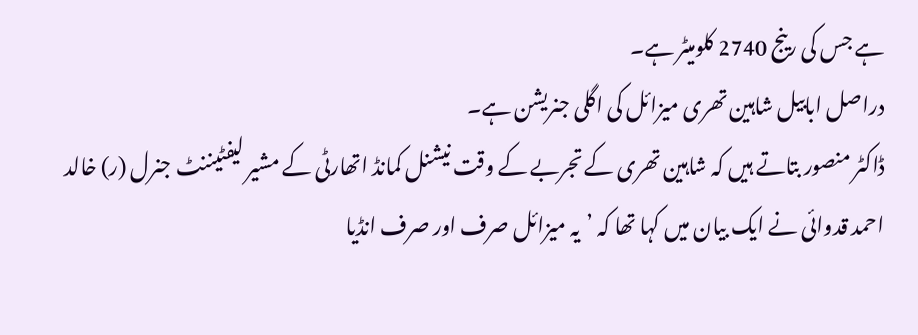ہے جس کی رینج 2740 کلومیٹر ہے۔
دراصل ابابیل شاہین تھری میزائل کی اگلی جنریشن ہے۔
ڈاکٹر منصور بتاتے ہیں کہ شاہین تھری کے تجربے کے وقت نیشنل کمانڈ اتھارٹی کے مشیر لیفٹیننٹ جنرل (ر) خالد احمد قدوائی نے ایک بیان میں کہا تھا کہ ’یہ میزائل صرف اور صرف انڈیا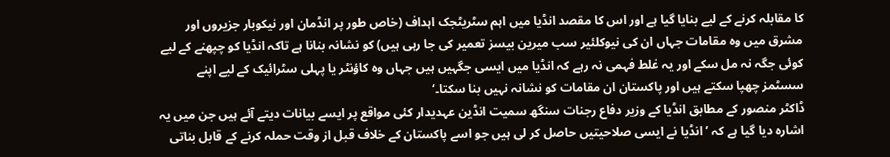کا مقابلہ کرنے کے لیے بنایا گیا ہے اور اس کا مقصد انڈیا میں اہم سٹریٹجک اہداف (خاص طور پر انڈمان اور نیکوبار جزیروں اور مشرق میں وہ مقامات جہاں ان کی نیوکلئیر سب میرین بیسز تعمیر کی جا رہی ہیں) کو نشانہ بنانا ہے تاکہ انڈیا کو چپھنے کے لیے کوئی جگہ نہ مل سکے اور یہ غلط فہمی نہ رہے کہ انڈیا میں ایسی جگہیں ہیں جہاں وہ کاؤنٹر یا پہلی سٹرائیک کے لیے اپنے سسٹمز چھپا سکتے ہیں اور پاکستان ان مقامات کو نشانہ نہیں بنا سکتا۔‘
ڈاکٹر منصور کے مطابق انڈیا کے وزیر دفاع رجنات سنگھ سمیت انڈین عہدیدار کئی مواقع پر ایسے بیانات دیتے آئے ہیں جن میں یہ اشارہ دیا گیا ہے کہ ’انڈیا نے ایسی صلاحیتیں حاصل کر لی ہیں جو اسے پاکستان کے خلاف قبل از وقت حملہ کرنے کے قابل بناتی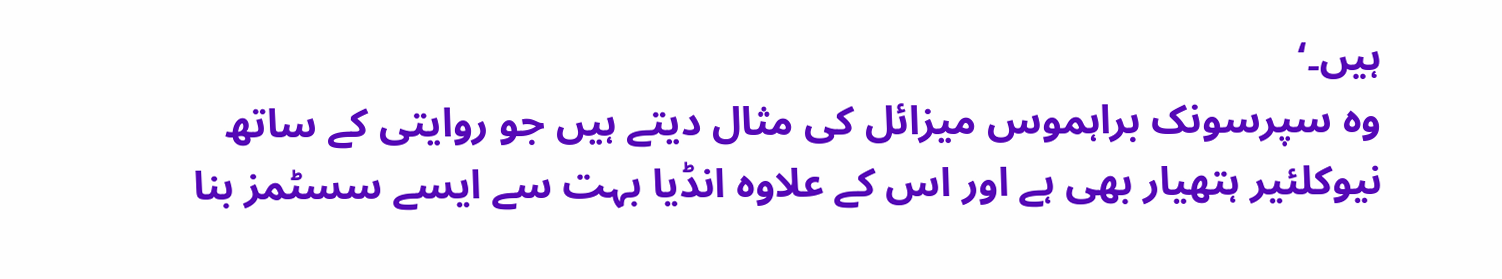ہیں۔‘
وہ سپرسونک براہموس میزائل کی مثال دیتے ہیں جو روایتی کے ساتھ نیوکلئیر ہتھیار بھی ہے اور اس کے علاوہ انڈیا بہت سے ایسے سسٹمز بنا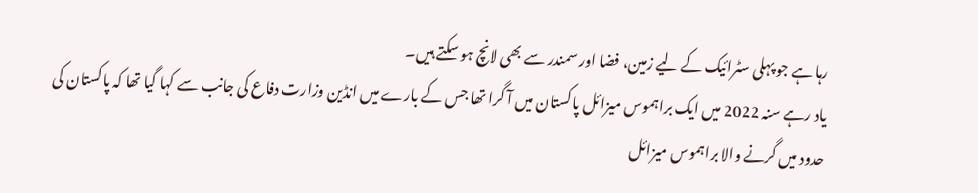رہا ہے جو پہلی سٹرائیک کے لیے زمین، فضا اور سمندر سے بھی لانچ ہو سکتے ہیں۔
یاد رہے سنہ 2022 میں ایک براہموس میزائل پاکستان میں آ گرا تھا جس کے بارے میں انڈین وزارت دفاع کی جانب سے کہا گیا تھا کہ پاکستان کی حدود میں گرنے والا براہموس میزائل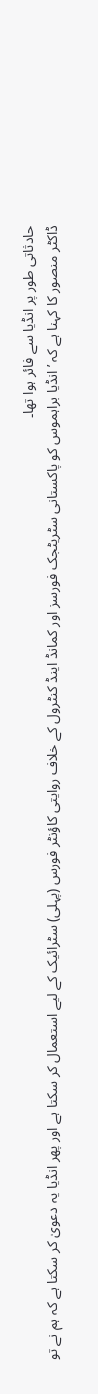حادثاتی طور پر انڈیا سے فائر ہوا تھا۔
ڈاکٹر منصور کا کہنا ہے کہ ’انڈیا براہموس کو پاکستانی سٹریٹجک فورسز اور کمانڈ اینڈ کنٹرول کے خلاف روایتی کاؤنٹر فورس (پہلی) سٹرائیک کے لیے استعمال کر سکتا ہے اور پھر انڈیا یہ دعویٰ کر سکتا ہے کہ ہم نے تو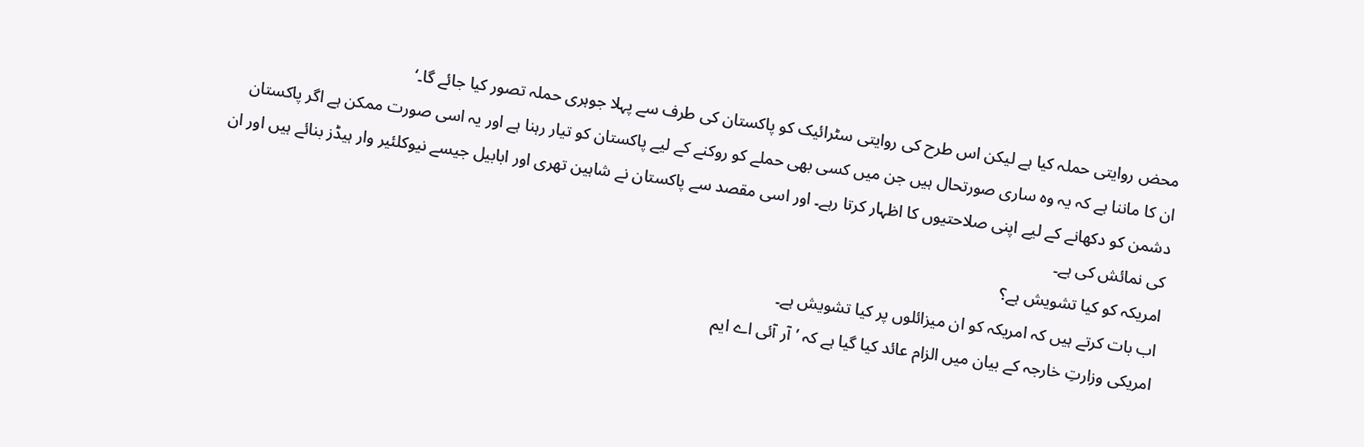محض روایتی حملہ کیا ہے لیکن اس طرح کی روایتی سٹرائیک کو پاکستان کی طرف سے پہلا جوہری حملہ تصور کیا جائے گا۔‘
ان کا ماننا ہے کہ یہ وہ ساری صورتحال ہیں جن میں کسی بھی حملے کو روکنے کے لیے پاکستان کو تیار رہنا ہے اور یہ اسی صورت ممکن ہے اگر پاکستان دشمن کو دکھانے کے لیے اپنی صلاحتیوں کا اظہار کرتا رہے۔ اور اسی مقصد سے پاکستان نے شاہین تھری اور ابابیل جیسے نیوکلئیر وار ہیڈز بنائے ہیں اور ان کی نمائش کی ہے۔
امریکہ کو کیا تشویش ہے؟
اب بات کرتے ہیں کہ امریکہ کو ان میزائلوں پر کیا تشویش ہے۔
امریکی وزارتِ خارجہ کے بیان میں الزام عائد کیا گیا ہے کہ ’آر آئی اے ایم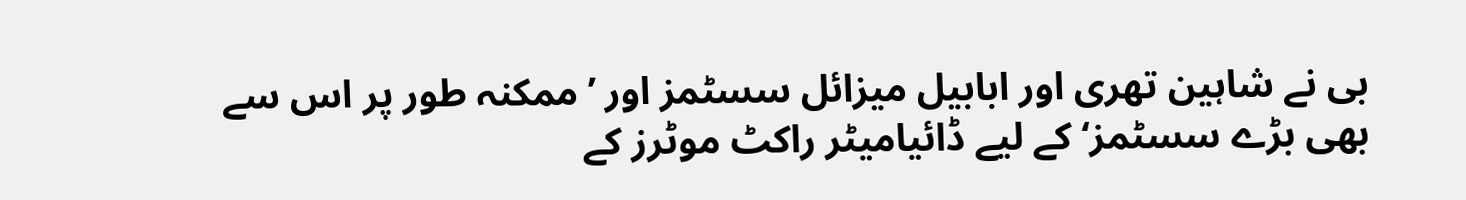بی نے شاہین تھری اور ابابیل میزائل سسٹمز اور ’ممکنہ طور پر اس سے بھی بڑے سسٹمز‘ کے لیے ڈائیامیٹر راکٹ موٹرز کے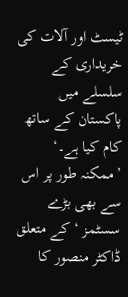ٹیسٹ اور آلات کی خریداری کے سلسلے میں پاکستان کے ساتھ کام کیا ہے۔‘
’ممکنہ طور پر اس سے بھی بڑے سسٹمز ‘کے متعلق ڈاکٹر منصور کا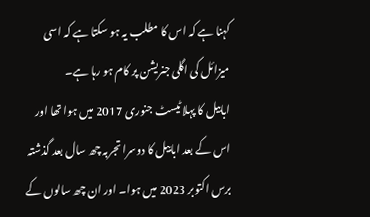کہنا ہے کہ اس کا مطلب یہ ہو سکتا ہے کہ اسی میزائل کی اگلی جنریشن پر کام ہو رہا ہے۔
ابابیل کا پہلا ٹیسٹ جنوری 2017 میں ہوا تھا اور اس کے بعد ابابیل کا دوسرا تجربہ چھ سال بعد گذشتہ برس اکتوبر 2023 میں ہوا۔ اور ان چھ سالوں کے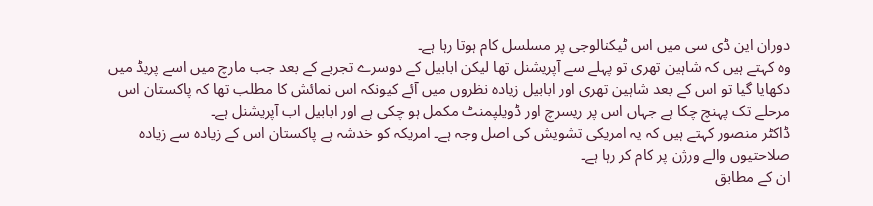دوران این ڈی سی میں اس ٹیکنالوجی پر مسلسل کام ہوتا رہا ہے۔
وہ کہتے ہیں کہ شاہین تھری تو پہلے سے آپریشنل تھا لیکن ابابیل کے دوسرے تجربے کے بعد جب مارچ میں اسے پریڈ میں دکھایا گیا تو اس کے بعد شاہین تھری اور ابابیل زیادہ نظروں میں آئے کیونکہ اس نمائش کا مطلب تھا کہ پاکستان اس مرحلے تک پہنچ چکا ہے جہاں اس پر ریسرچ اور ڈویلپمنٹ مکمل ہو چکی ہے اور ابابیل اب آپریشنل ہے۔
ڈاکٹر منصور کہتے ہیں کہ یہ امریکی تشویش کی اصل وجہ ہے۔ امریکہ کو خدشہ ہے پاکستان اس کے زیادہ سے زیادہ صلاحتیوں والے ورژن پر کام کر رہا ہے۔
ان کے مطابق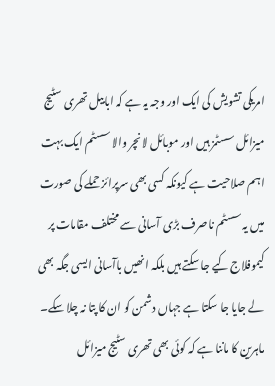امریکی تشویش کی ایک اور وجہ یہ ہے کہ ابابیل تھری سٹیج میزائل سسٹمز ہیں اور موبائل لانچر والا سسٹم ایک بہت اہم صلاحیت ہے کیونکہ کسی بھی سرپرائز حملے کی صورت میں یہ سسٹم ناصرف بڑی آسانی سے مختلف مقامات پر کیموفلاج کیے جا سکتے ہیں بلکہ انھیں باآسانی ایسی جگہ بھی لے جایا جا سکتا ہے جہاں دشمن کو ان کا پتا نہ چلا سکے۔
ماہرین کا ماننا ہے کہ کوئی بھی تھری سٹیج میزائل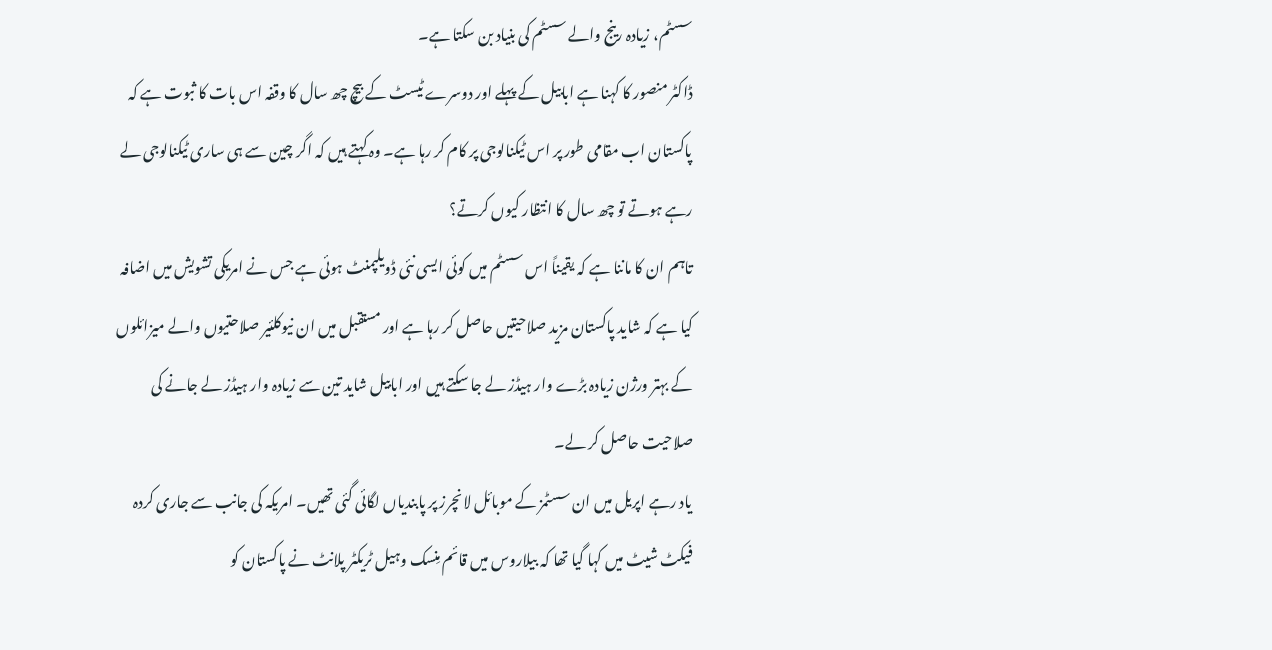سسٹم، زیادہ رینج والے سسٹم کی بنیاد بن سکتا ہے۔
ڈاکٹر منصور کا کہنا ہے ابابیل کے پہلے اور دوسرے ٹیسٹ کے بیچ چھ سال کا وقفہ اس بات کا ثبوت ہے کہ پاکستان اب مقامی طور پر اس ٹیکنالوجی پر کام کر رہا ہے۔ وہ کہتے ہیں کہ اگر چین سے ہی ساری ٹیکنالوجی لے رہے ہوتے تو چھ سال کا انتظار کیوں کرتے؟
تاہم ان کا ماننا ہے کہ یقیناً اس سسٹم میں کوئی ایسی نئی ڈویلپمنٹ ہوئی ہے جس نے امریکی تشویش میں اضافہ کیا ہے کہ شاید پاکستان مزید صلاحیتیں حاصل کر رہا ہے اور مستقبل میں ان نیوکلئیر صلاحتیوں والے میزائلوں کے بہتر ورژن زیادہ بڑے وار ہیڈز لے جا سکتے ہیں اور ابابیل شاید تین سے زیادہ وار ہیڈز لے جانے کی صلاحیت حاصل کر لے۔
یاد رہے اپریل میں ان سسٹمز کے موبائل لانچرز پر پابندیاں لگائی گئی تھیں۔ امریکہ کی جانب سے جاری کردہ فیکٹ شیٹ میں کہا گیا تھا کہ بیلاروس میں قائم مِنسک وہیل ٹریکٹر پلانٹ نے پاکستان کو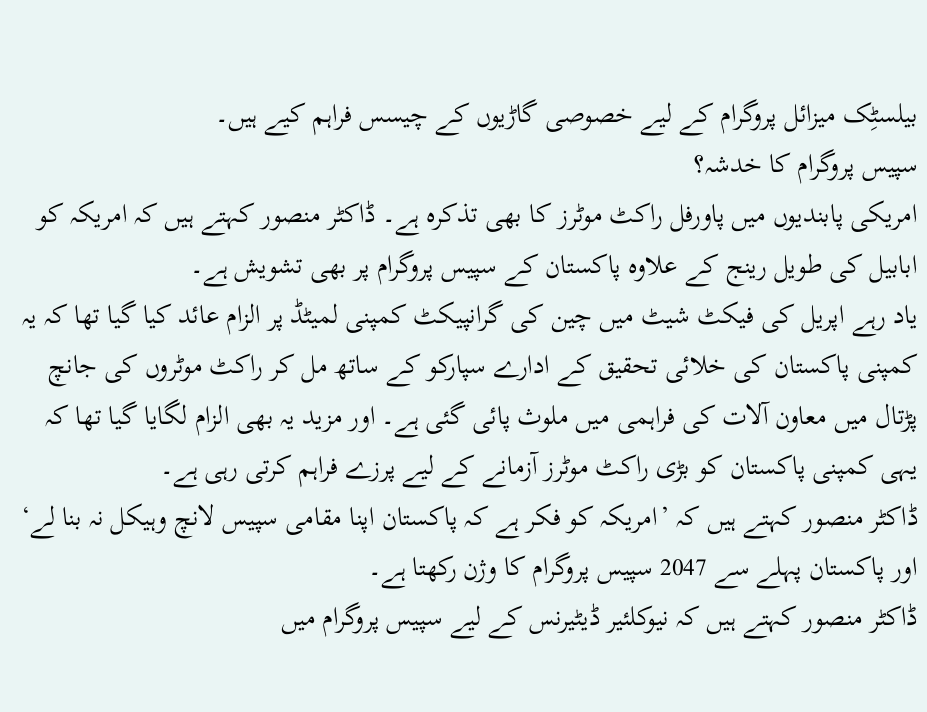بیلسٹِک میزائل پروگرام کے لیے خصوصی گاڑیوں کے چیسس فراہم کیے ہیں۔
سپیس پروگرام کا خدشہ؟
امریکی پابندیوں میں پاورفل راکٹ موٹرز کا بھی تذکرہ ہے۔ ڈاکٹر منصور کہتے ہیں کہ امریکہ کو ابابیل کی طویل رینج کے علاوہ پاکستان کے سپیس پروگرام پر بھی تشویش ہے۔
یاد رہے اپریل کی فیکٹ شیٹ میں چین کی گرانپیکٹ کمپنی لمیٹڈ پر الزام عائد کیا گیا تھا کہ یہ کمپنی پاکستان کی خلائی تحقیق کے ادارے سپارکو کے ساتھ مل کر راکٹ موٹروں کی جانچ پڑتال میں معاون آلات کی فراہمی میں ملوث پائی گئی ہے۔ اور مزید یہ بھی الزام لگایا گیا تھا کہ یہی کمپنی پاکستان کو بڑی راکٹ موٹرز آزمانے کے لیے پرزے فراہم کرتی رہی ہے۔
ڈاکٹر منصور کہتے ہیں کہ ’امریکہ کو فکر ہے کہ پاکستان اپنا مقامی سپیس لانچ وہیکل نہ بنا لے‘ اور پاکستان پہلے سے 2047 سپیس پروگرام کا وژن رکھتا ہے۔
ڈاکٹر منصور کہتے ہیں کہ نیوکلئیر ڈیٹیرنس کے لیے سپیس پروگرام میں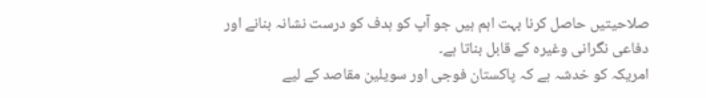صلاحیتیں حاصل کرنا بہت اہم ہیں جو آپ کو ہدف کو درست نشانہ بنانے اور دفاعی نگرانی وغیرہ کے قابل بناتا ہے۔
امریکہ کو خدشہ ہے کہ پاکستان فوجی اور سویلین مقاصد کے لیے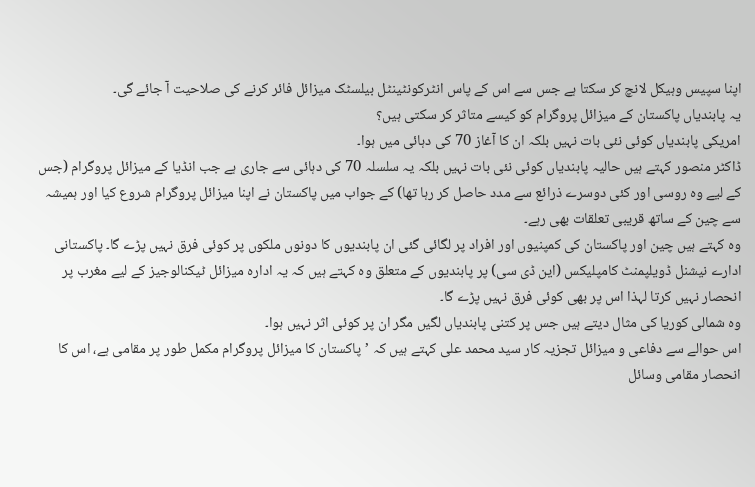اپنا سپیس وہیکل لانچ کر سکتا ہے جس سے اس کے پاس انٹرکونٹینٹل بیلسٹک میزائل فائر کرنے کی صلاحیت آ جائے گی۔
یہ پابندیاں پاکستان کے میزائل پروگرام کو کیسے متاثر کر سکتی ہیں؟
امریکی پابندیاں کوئی نئی بات نہیں بلکہ ان کا آغاز 70 کی دہائی میں ہوا۔
ڈاکٹر منصور کہتے ہیں حالیہ پابندیاں کوئی نئی بات نہیں بلکہ یہ سلسلہ 70 کی دہائی سے جاری ہے جب انڈیا کے میزائل پروگرام (جس کے لیے وہ روسی اور کئی دوسرے ذرائع سے مدد حاصل کر رہا تھا) کے جواب میں پاکستان نے اپنا میزائل پروگرام شروع کیا اور ہمیشہ سے چین کے ساتھ قریبی تعلقات بھی رہے۔
وہ کہتے ہیں چین اور پاکستان کی کمپنیوں اور افراد پر لگائی گئی ان پابندیوں کا دونوں ملکوں پر کوئی فرق نہیں پڑے گا۔ پاکستانی ادارے نیشنل ڈویلپمنٹ کامپلیکس (این ڈی سی) پر پابندیوں کے متعلق وہ کہتے ہیں کہ یہ ادارہ میزائل ٹیکنالوجیز کے لیے مغرب پر انحصار نہیں کرتا لہذا اس پر بھی کوئی فرق نہیں پڑے گا۔
وہ شمالی کوریا کی مثال دیتے ہیں جس پر کتنی پابندیاں لگیں مگر ان پر کوئی اثر نہیں ہوا۔
اس حوالے سے دفاعی و میزائل تجزیہ کار سید محمد علی کہتے ہیں کہ ’پاکستان کا میزائل پروگرام مکمل طور پر مقامی ہے، اس کا انحصار مقامی وسائل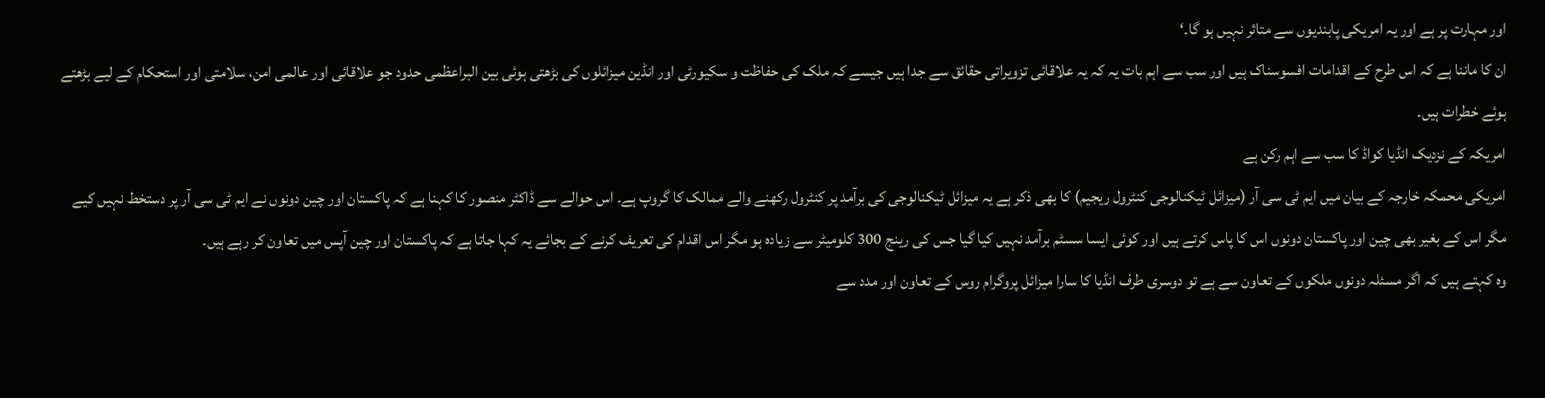اور مہارت پر ہے اور یہ امریکی پابندیوں سے متاثر نہیں ہو گا۔‘
ان کا ماننا ہے کہ اس طرح کے اقدامات افسوسناک ہیں اور سب سے اہم بات یہ کہ یہ علاقائی تزویراتی حقائق سے جدا ہیں جیسے کہ ملک کی حفاظت و سکیورٹی اور انڈین میزائلوں کی بڑھتی ہوئی بین البراعظمی حدود جو علاقائی اور عالمی امن، سلامتی اور استحکام کے لیے بڑھتے ہوئے خطرات ہیں۔
امریکہ کے نزدیک انڈیا کواڈ کا سب سے اہم رکن ہے
امریکی محمکہ خارجہ کے بیان میں ایم ٹی سی آر (میزائل ٹیکنالوجی کنٹرول ریجیم) کا بھی ذکر ہے یہ میزائل ٹیکنالوجی کی برآمد پر کنٹرول رکھنے والے ممالک کا گروپ ہے۔ اس حوالے سے ڈاکٹر منصور کا کہنا ہے کہ پاکستان اور چین دونوں نے ایم ٹی سی آر پر دستخط نہیں کیے مگر اس کے بغیر بھی چین اور پاکستان دونوں اس کا پاس کرتے ہیں اور کوئی ایسا سسٹم برآمد نہیں کیا گیا جس کی رینج 300 کلومیٹر سے زیادہ ہو مگر اس اقدام کی تعریف کرنے کے بجائے یہ کہا جاتا ہے کہ پاکستان اور چین آپس میں تعاون کر رہے ہیں۔
وہ کہتے ہیں کہ اگر مسئلہ دونوں ملکوں کے تعاون سے ہے تو دوسری طرف انڈیا کا سارا میزائل پروگرام روس کے تعاون اور مدد سے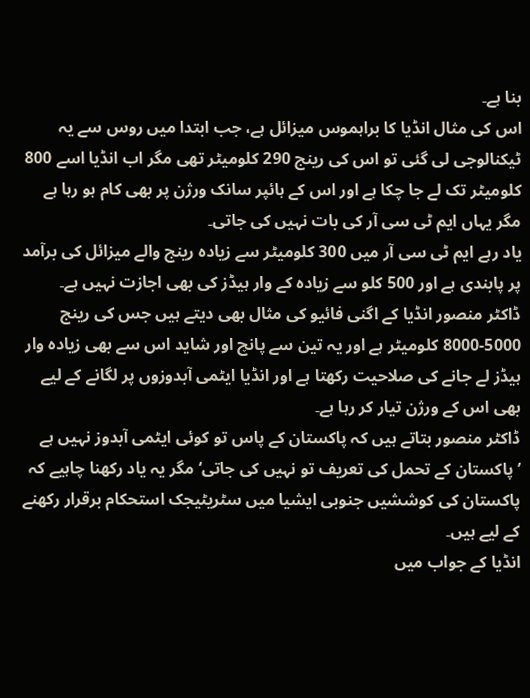بنا ہے۔
اس کی مثال انڈیا کا براہموس میزائل ہے، جب ابتدا میں روس سے یہ ٹیکنالوجی لی گئی تو اس کی رینج 290 کلومیٹر تھی مگر اب انڈیا اسے 800 کلومیٹر تک لے جا چکا ہے اور اس کے ہائپر سانک ورژن پر بھی کام ہو رہا ہے مگر یہاں ایم ٹی سی آر کی بات نہیں کی جاتی۔
یاد رہے ایم ٹی سی آر میں 300 کلومیٹر سے زیادہ رینج والے میزائل کی برآمد پر پابندی ہے اور 500 کلو سے زیادہ کے وار ہیڈز کی بھی اجازت نہیں ہے۔
ڈاکٹر منصور انڈیا کے اگنی فائیو کی مثال بھی دیتے ہیں جس کی رینج 5000-8000 کلومیٹر ہے اور یہ تین سے پانچ اور شاید اس سے بھی زیادہ وار ہیڈز لے جانے کی صلاحیت رکھتا ہے اور انڈیا ایٹمی آبدوزوں پر لگانے کے لیے بھی اس کے ورژن تیار کر رہا ہے۔
ڈاکٹر منصور بتاتے ہیں کہ پاکستان کے پاس تو کوئی ایٹمی آبدوز نہیں ہے ’پاکستان کے تحمل کی تعریف تو نہیں کی جاتی‘ مگر یہ یاد رکھنا چاہیے کہ پاکستان کی کوششیں جنوبی ایشیا میں سٹریٹیجک استحکام برقرار رکھنے کے لیے ہیں۔
انڈیا کے جواب میں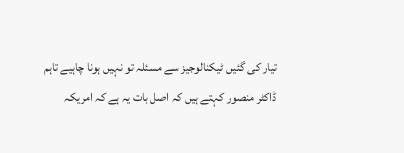تیار کی گئیں ٹیکنالوجیز سے مسئلہ تو نہیں ہونا چاہیے تاہم ڈاکٹر منصور کہتے ہیں کہ اصل بات یہ ہے کہ امریکہ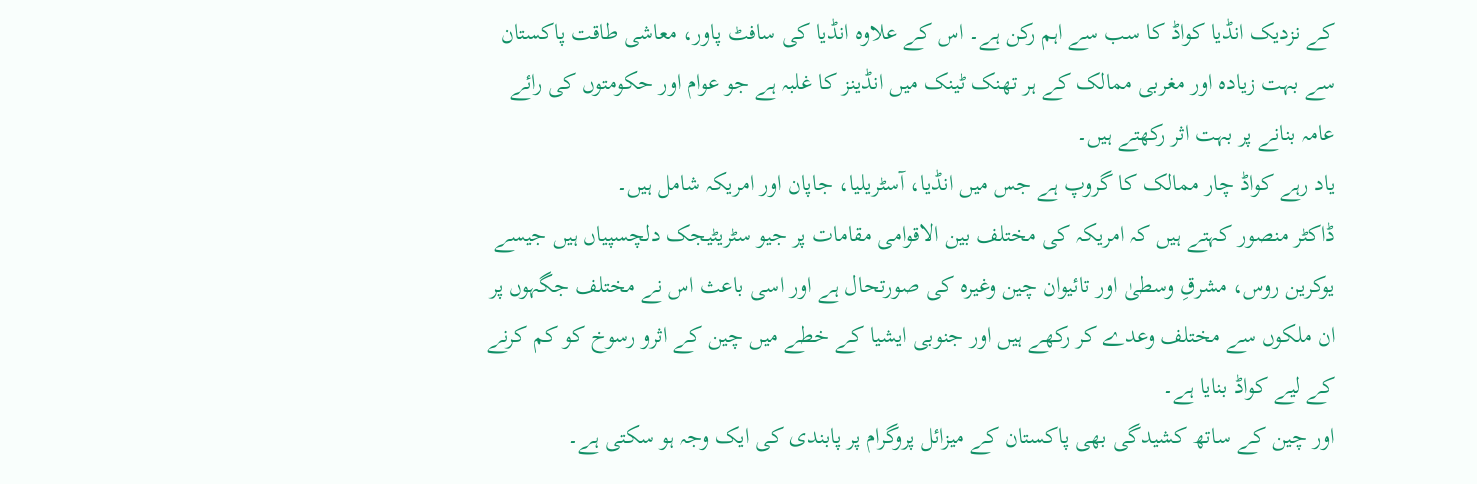کے نزدیک انڈیا کواڈ کا سب سے اہم رکن ہے۔ اس کے علاوہ انڈیا کی سافٹ پاور، معاشی طاقت پاکستان سے بہت زیادہ اور مغربی ممالک کے ہر تھنک ٹینک میں انڈینز کا غلبہ ہے جو عوام اور حکومتوں کی رائے عامہ بنانے پر بہت اثر رکھتے ہیں۔
یاد رہے کواڈ چار ممالک کا گروپ ہے جس میں انڈیا، آسٹریلیا، جاپان اور امریکہ شامل ہیں۔
ڈاکٹر منصور کہتے ہیں کہ امریکہ کی مختلف بین الاقوامی مقامات پر جیو سٹریٹیجک دلچسپیاں ہیں جیسے یوکرین روس، مشرقِ وسطیٰ اور تائیوان چین وغیرہ کی صورتحال ہے اور اسی باعث اس نے مختلف جگہوں پر ان ملکوں سے مختلف وعدے کر رکھے ہیں اور جنوبی ایشیا کے خطے میں چین کے اثرو رسوخ کو کم کرنے کے لیے کواڈ بنایا ہے۔
اور چین کے ساتھ کشیدگی بھی پاکستان کے میزائل پروگرام پر پابندی کی ایک وجہ ہو سکتی ہے۔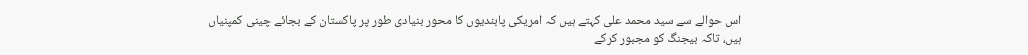اس حوالے سے سید محمد علی کہتے ہیں کہ امریکی پابندیوں کا محور بنیادی طور پر پاکستان کے بجائے چینی کمپنیاں ہیں، تاکہ بیجنگ کو مجبور کرکے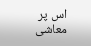اس پر معاشی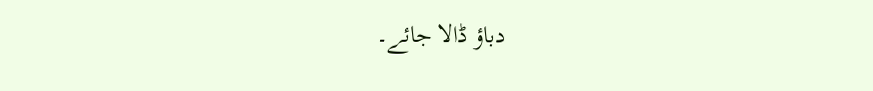دباؤ ڈالا جائے۔